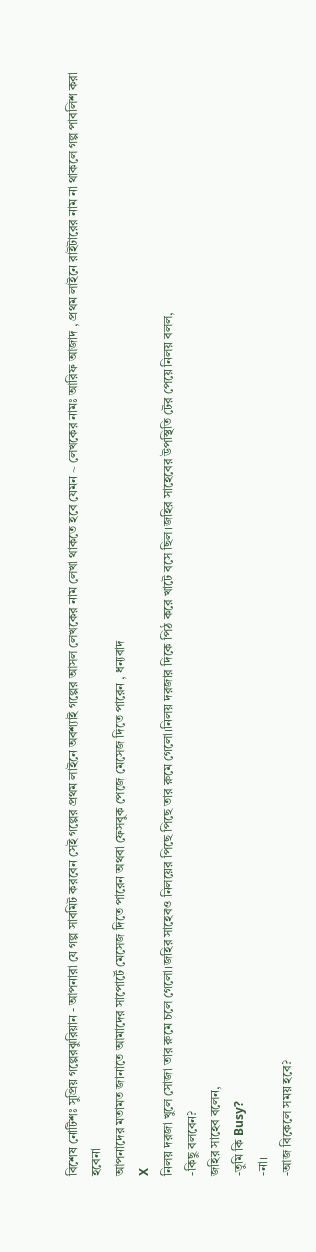বিশেষ নোটিশঃ সুপ্রিয় গল্পেরঝুরিয়ান - আপনারা যে গল্প সাবমিট করবেন সেই গল্পের প্রথম লাইনে অবশ্যাই গল্পের আসল লেখকের নাম লেখা থাকতে হবে যেমন ~ লেখকের নামঃ আরিফ আজাদ , প্রথম লাইনে রাইটারের নাম না থাকলে গল্প পাবলিশ করা হবেনা
আপনাদের মতামত জানাতে আমাদের সাপোর্টে মেসেজ দিতে পারেন অথবা ফেসবুক পেজে মেসেজ দিতে পারেন , ধন্যবাদ
X
নিলয় দরজা খুলে সোজা তার রুমে চলে গেলো।জহির সাহেবও নিলয়ের পিছে পিছে তার রুমে গেলো।নিলয় দরজার দিকে পিঠ করে খাটে বসে ছিল।জহির সাহেবের উপস্থিতি টের পেয়ে নিলয় বলল,
-কিছু বলবেন?
জহির সাহেব বলেন,
-তুমি কি Busy?
-না।
-আজ বিকেলে সময় হবে?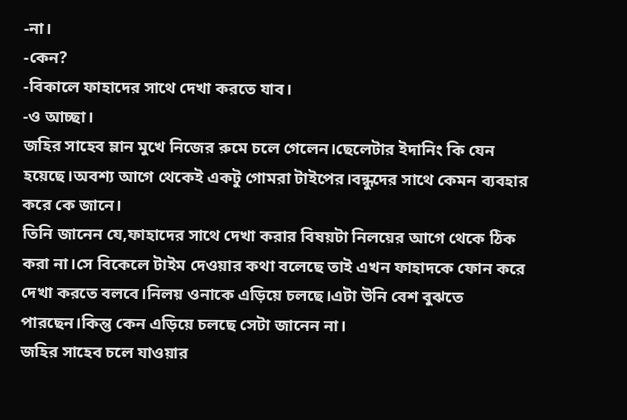-না।
-কেন?
-বিকালে ফাহাদের সাথে দেখা করতে যাব।
-ও আচ্ছা।
জহির সাহেব ম্লান মুখে নিজের রুমে চলে গেলেন।ছেলেটার ইদানিং কি যেন হয়েছে।অবশ্য আগে থেকেই একটু গোমরা টাইপের।বন্ধুদের সাথে কেমন ব্যবহার করে কে জানে।
তিনি জানেন যে,ফাহাদের সাথে দেখা করার বিষয়টা নিলয়ের আগে থেকে ঠিক করা না।সে বিকেলে টাইম দেওয়ার কথা বলেছে তাই এখন ফাহাদকে ফোন করে দেখা করতে বলবে।নিলয় ওনাকে এড়িয়ে চলছে।এটা উনি বেশ বুঝতে পারছেন।কিন্তু কেন এড়িয়ে চলছে সেটা জানেন না।
জহির সাহেব চলে যাওয়ার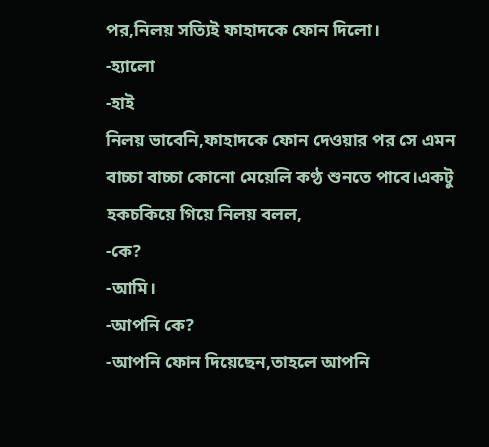পর,নিলয় সত্যিই ফাহাদকে ফোন দিলো।
-হ্যালো
-হাই
নিলয় ভাবেনি,ফাহাদকে ফোন দেওয়ার পর সে এমন বাচ্চা বাচ্চা কোনো মেয়েলি কণ্ঠ শুনতে পাবে।একটু হকচকিয়ে গিয়ে নিলয় বলল,
-কে?
-আমি।
-আপনি কে?
-আপনি ফোন দিয়েছেন,তাহলে আপনি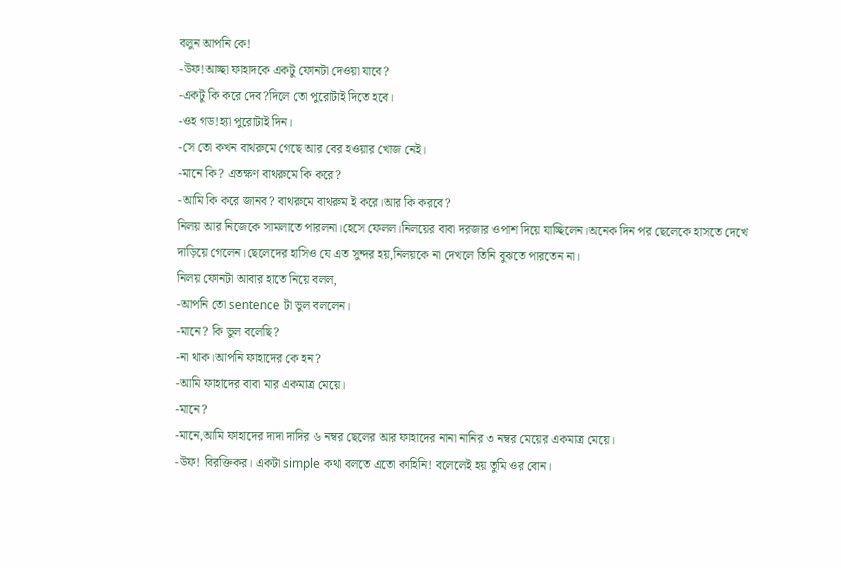বলুন আপনি কে!
-উফ!আচ্ছা ফাহাদকে একটু ফোনটা দেওয়া যাবে?
-একটু কি করে দেব?দিলে তো পুরোটাই দিতে হবে।
-ওহ গড!হ্যা পুরোটাই দিন।
-সে তো কখন বাথরুমে গেছে আর বের হওয়ার খোজ নেই।
-মানে কি? এতক্ষণ বাথরুমে কি করে?
-আমি কি করে জানব? বাথরুমে বাথরুম ই করে।আর কি করবে?
নিলয় আর নিজেকে সামলাতে পারলনা।হেসে ফেলল।নিলয়ের বাবা দরজার ওপাশ দিয়ে যাচ্ছিলেন।অনেক দিন পর ছেলেকে হাসতে দেখে দাড়িয়ে গেলেন।ছেলেদের হাসিও যে এত সুন্দর হয়,নিলয়কে না দেখলে তিনি বুঝতে পারতেন না।
নিলয় ফোনটা আবার হাতে নিয়ে বলল,
-আপনি তো sentence টা ভুল বললেন।
-মানে? কি ভুল বলেছি?
-না থাক।আপনি ফাহাদের কে হন?
-আমি ফাহাদের বাবা মার একমাত্র মেয়ে।
-মানে?
-মানে,আমি ফাহাদের দাদা দাদির ৬ নম্বর ছেলের আর ফাহাদের নানা নানির ৩ নম্বর মেয়ের একমাত্র মেয়ে।
-উফ! বিরক্তিকর। একটা simple কথা বলতে এতো কাহিনি! বলেলেই হয় তুমি ওর বোন।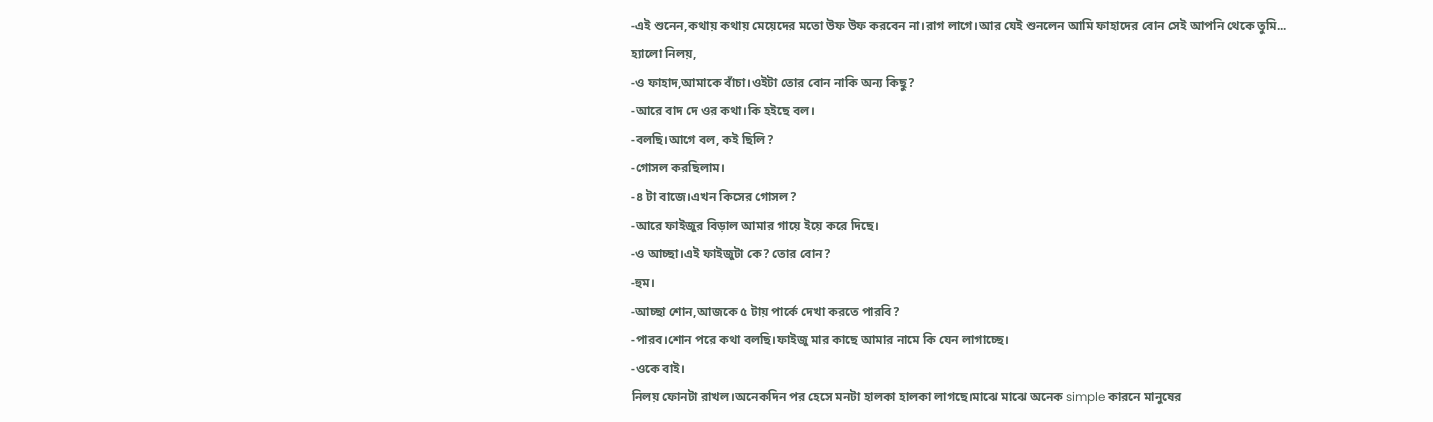-এই শুনেন,কথায় কথায় মেয়েদের মতো উফ উফ করবেন না।রাগ লাগে।আর যেই শুনলেন আমি ফাহাদের বোন সেই আপনি থেকে তুমি...
হ্যালো নিলয়,
-ও ফাহাদ,আমাকে বাঁচা।ওইটা তোর বোন নাকি অন্য কিছু?
-আরে বাদ দে ওর কথা।কি হইছে বল।
-বলছি।আগে বল, কই ছিলি?
-গোসল করছিলাম।
-৪ টা বাজে।এখন কিসের গোসল?
-আরে ফাইজুর বিড়াল আমার গায়ে ইয়ে করে দিছে।
-ও আচ্ছা।এই ফাইজুটা কে? তোর বোন?
-হুম।
-আচ্ছা শোন,আজকে ৫ টায় পার্কে দেখা করতে পারবি?
-পারব।শোন পরে কথা বলছি।ফাইজু মার কাছে আমার নামে কি যেন লাগাচ্ছে।
-ওকে বাই।
নিলয় ফোনটা রাখল।অনেকদিন পর হেসে মনটা হালকা হালকা লাগছে।মাঝে মাঝে অনেক simple কারনে মানুষের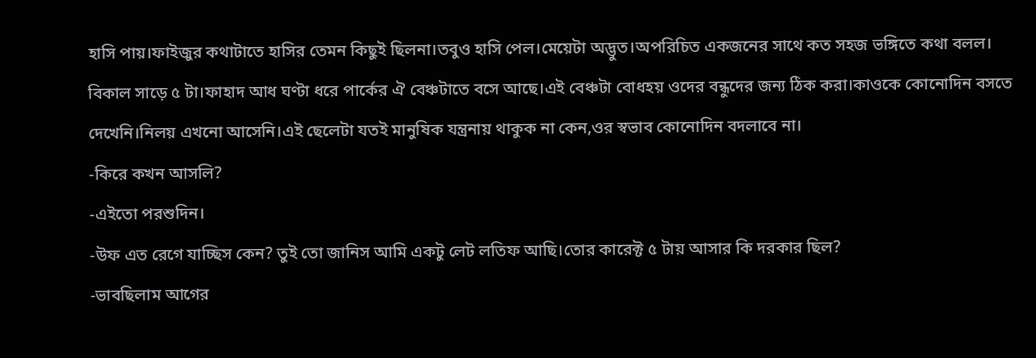হাসি পায়।ফাইজুর কথাটাতে হাসির তেমন কিছুই ছিলনা।তবুও হাসি পেল।মেয়েটা অদ্ভুত।অপরিচিত একজনের সাথে কত সহজ ভঙ্গিতে কথা বলল।
বিকাল সাড়ে ৫ টা।ফাহাদ আধ ঘণ্টা ধরে পার্কের ঐ বেঞ্চটাতে বসে আছে।এই বেঞ্চটা বোধহয় ওদের বন্ধুদের জন্য ঠিক করা।কাওকে কোনোদিন বসতে দেখেনি।নিলয় এখনো আসেনি।এই ছেলেটা যতই মানুষিক যন্ত্রনায় থাকুক না কেন,ওর স্বভাব কোনোদিন বদলাবে না।
-কিরে কখন আসলি?
-এইতো পরশুদিন।
-উফ এত রেগে যাচ্ছিস কেন? তুই তো জানিস আমি একটু লেট লতিফ আছি।তোর কারেক্ট ৫ টায় আসার কি দরকার ছিল?
-ভাবছিলাম আগের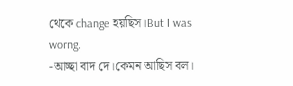থেকে change হয়ছিস।But I was worng.
-আচ্ছা বাদ দে।কেমন আছিস বল।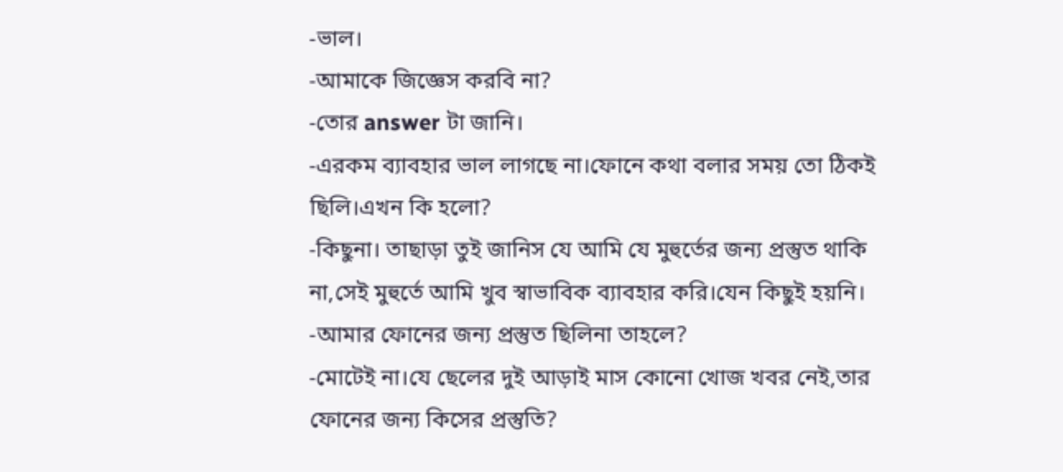-ভাল।
-আমাকে জিজ্ঞেস করবি না?
-তোর answer টা জানি।
-এরকম ব্যাবহার ভাল লাগছে না।ফোনে কথা বলার সময় তো ঠিকই ছিলি।এখন কি হলো?
-কিছুনা। তাছাড়া তুই জানিস যে আমি যে মুহুর্তের জন্য প্রস্তুত থাকি না,সেই মুহুর্তে আমি খুব স্বাভাবিক ব্যাবহার করি।যেন কিছুই হয়নি।
-আমার ফোনের জন্য প্রস্তুত ছিলিনা তাহলে?
-মোটেই না।যে ছেলের দুই আড়াই মাস কোনো খোজ খবর নেই,তার ফোনের জন্য কিসের প্রস্তুতি?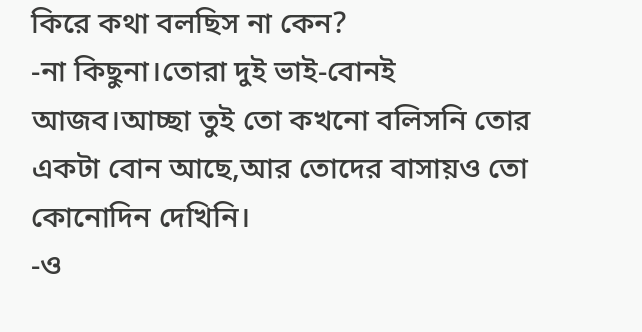কিরে কথা বলছিস না কেন?
-না কিছুনা।তোরা দুই ভাই-বোনই আজব।আচ্ছা তুই তো কখনো বলিসনি তোর একটা বোন আছে,আর তোদের বাসায়ও তো কোনোদিন দেখিনি।
-ও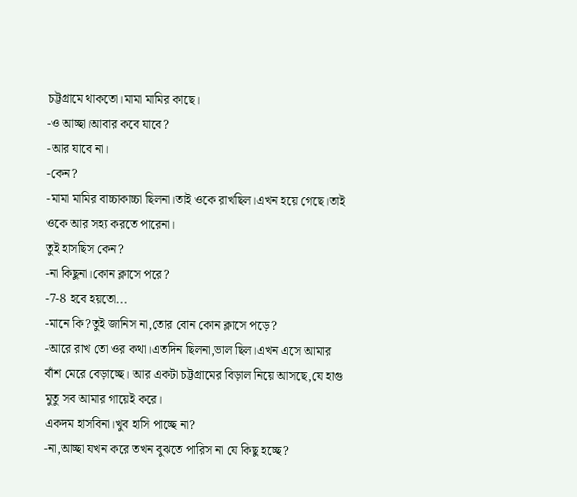চট্টগ্রামে থাকতো।মামা মামির কাছে।
-ও আচ্ছা।আবার কবে যাবে?
-আর যাবে না।
-কেন?
-মামা মামির বাচ্চাকাচ্চা ছিলনা।তাই ওকে রাখছিল।এখন হয়ে গেছে।তাই ওকে আর সহ্য করতে পারেনা।
তুই হাসছিস কেন?
-না কিছুনা।কোন ক্লাসে পরে?
-7-8 হবে হয়তো...
-মানে কি?তুই জানিস না,তোর বোন কোন ক্লাসে পড়ে?
-আরে রাখ তো ওর কথা।এতদিন ছিলনা,ভাল ছিল।এখন এসে আমার বাঁশ মেরে বেড়াচ্ছে। আর একটা চট্টগ্রামের বিড়াল নিয়ে আসছে,যে হাগু মুতু সব আমার গায়েই করে।
একদম হাসবিনা।খুব হাসি পাচ্ছে না?
-না,আচ্ছা যখন করে তখন বুঝতে পারিস না যে কিছু হচ্ছে?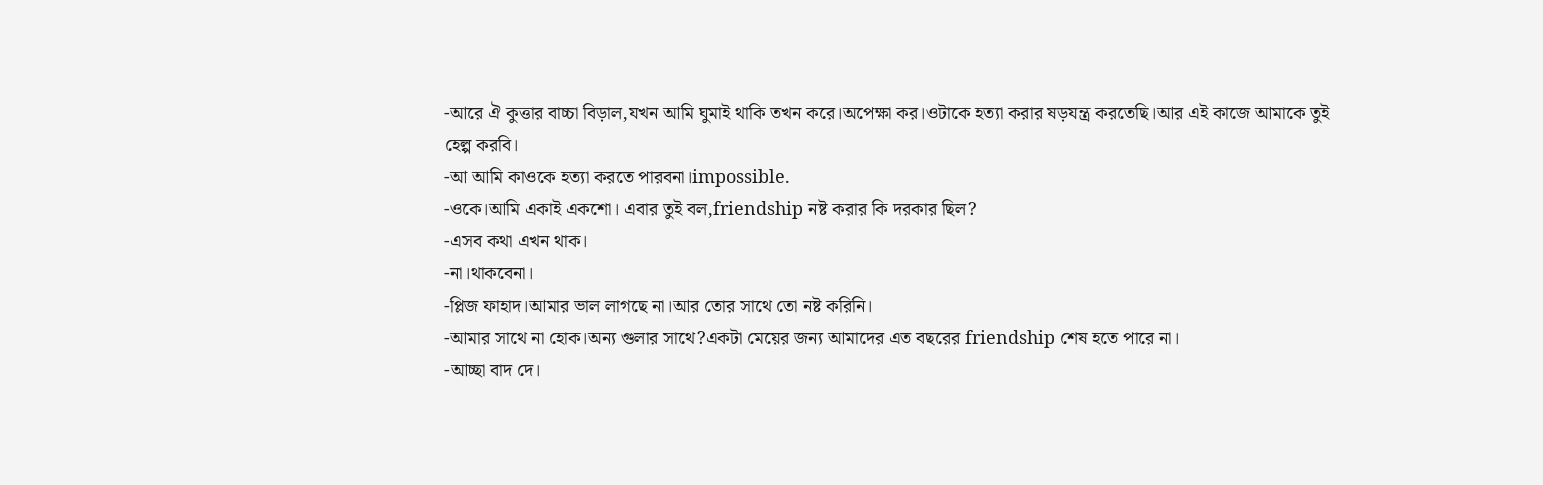-আরে ঐ কুত্তার বাচ্চা বিড়াল,যখন আমি ঘুমাই থাকি তখন করে।অপেক্ষা কর।ওটাকে হত্যা করার ষড়যন্ত্র করতেছি।আর এই কাজে আমাকে তুই হেল্প করবি।
-আ আমি কাওকে হত্যা করতে পারবনা।impossible.
-ওকে।আমি একাই একশো। এবার তুই বল,friendship নষ্ট করার কি দরকার ছিল?
-এসব কথা এখন থাক।
-না।থাকবেনা।
-প্লিজ ফাহাদ।আমার ভাল লাগছে না।আর তোর সাথে তো নষ্ট করিনি।
-আমার সাথে না হোক।অন্য গুলার সাথে?একটা মেয়ের জন্য আমাদের এত বছরের friendship শেষ হতে পারে না।
-আচ্ছা বাদ দে।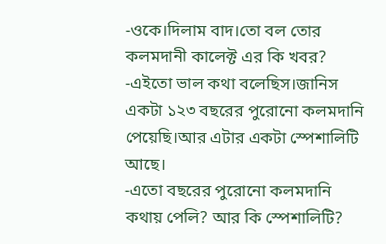-ওকে।দিলাম বাদ।তো বল তোর কলমদানী কালেক্ট এর কি খবর?
-এইতো ভাল কথা বলেছিস।জানিস একটা ১২৩ বছরের পুরোনো কলমদানি পেয়েছি।আর এটার একটা স্পেশালিটি আছে।
-এতো বছরের পুরোনো কলমদানি কথায় পেলি? আর কি স্পেশালিটি?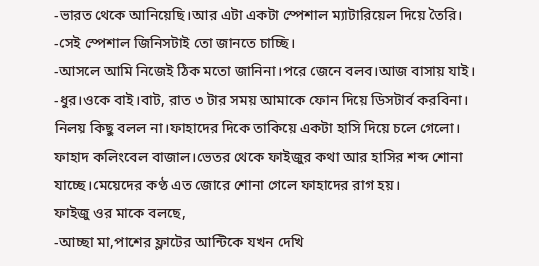-ভারত থেকে আনিয়েছি।আর এটা একটা স্পেশাল ম্যাটারিয়েল দিয়ে তৈরি।
-সেই স্পেশাল জিনিসটাই তো জানতে চাচ্ছি।
-আসলে আমি নিজেই ঠিক মতো জানিনা।পরে জেনে বলব।আজ বাসায় যাই।
-ধুর।ওকে বাই।বাট, রাত ৩ টার সময় আমাকে ফোন দিয়ে ডিসটার্ব করবিনা।
নিলয় কিছু বলল না।ফাহাদের দিকে তাকিয়ে একটা হাসি দিয়ে চলে গেলো।
ফাহাদ কলিংবেল বাজাল।ভেতর থেকে ফাইজুর কথা আর হাসির শব্দ শোনা যাচ্ছে।মেয়েদের কণ্ঠ এত জোরে শোনা গেলে ফাহাদের রাগ হয়।
ফাইজু ওর মাকে বলছে,
-আচ্ছা মা,পাশের ফ্লাটের আন্টিকে যখন দেখি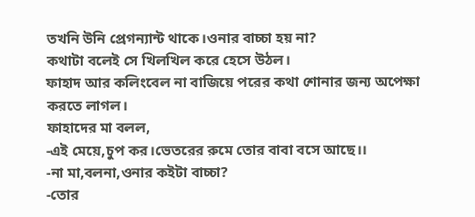তখনি উনি প্রেগন্যান্ট থাকে।ওনার বাচ্চা হয় না?
কথাটা বলেই সে খিলখিল করে হেসে উঠল।
ফাহাদ আর কলিংবেল না বাজিয়ে পরের কথা শোনার জন্য অপেক্ষা করতে লাগল।
ফাহাদের মা বলল,
-এই মেয়ে,চুপ কর।ভেতরের রুমে তোর বাবা বসে আছে।।
-না মা,বলনা,ওনার কইটা বাচ্চা?
-তোর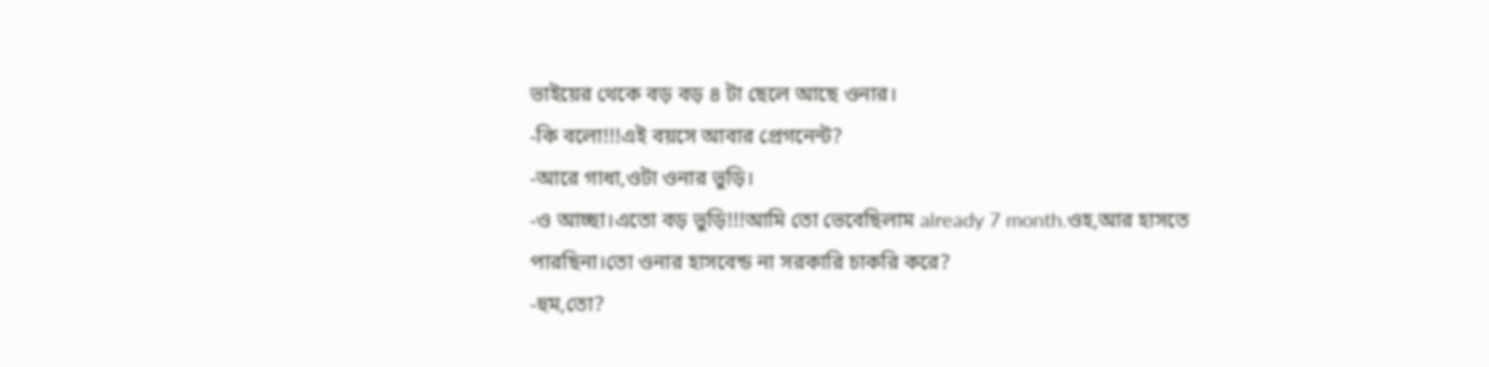ভাইয়ের থেকে বড় বড় ৪ টা ছেলে আছে ওনার।
-কি বলো!!!এই বয়সে আবার প্রেগনেন্ট?
-আরে গাধা,ওটা ওনার ভুড়ি।
-ও আচ্ছা।এতো বড় ভুড়ি!!!আমি তো ভেবেছিলাম already 7 month.ওহ,আর হাসতে পারছিনা।তো ওনার হাসবেন্ড না সরকারি চাকরি করে?
-হুম,তো?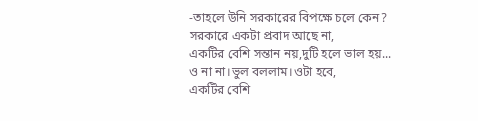-তাহলে উনি সরকারের বিপক্ষে চলে কেন?
সরকারে একটা প্রবাদ আছে না,
একটির বেশি সন্তান নয়,দুটি হলে ভাল হয়...
ও না না।ভুল বললাম।ওটা হবে,
একটির বেশি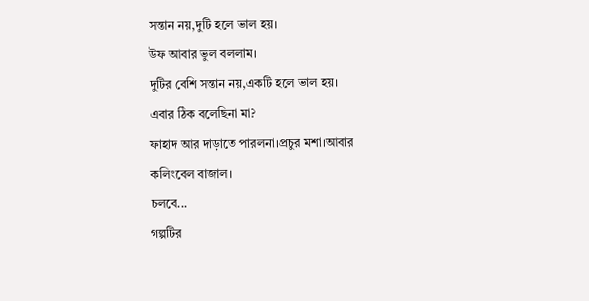সন্তান নয়,দুটি হলে ভাল হয়।
উফ আবার ভুল বললাম।
দুটির বেশি সন্তান নয়,একটি হলে ভাল হয়।
এবার ঠিক বলেছিনা মা?
ফাহাদ আর দাড়াতে পারলনা।প্রচুর মশা।আবার কলিংবেল বাজাল।
চলবে...
গল্পটির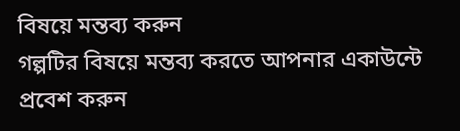বিষয়ে মন্তব্য করুন
গল্পটির বিষয়ে মন্তব্য করতে আপনার একাউন্টে প্রবেশ করুন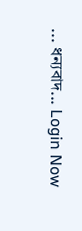... ধন্যবাদ... Login Now